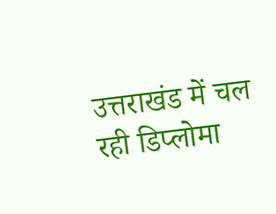उत्तराखंड में चल रही डिप्लोमा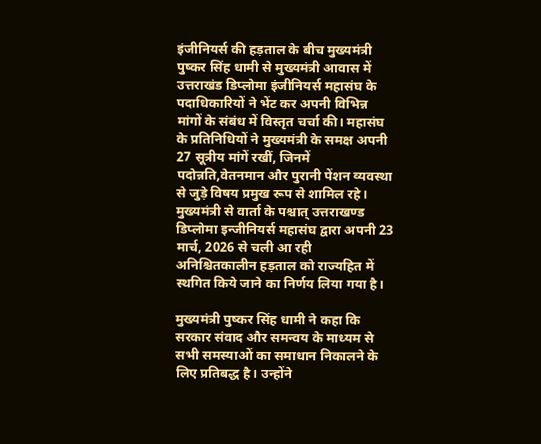इंजीनियर्स की हड़ताल के बीच मुख्यमंत्री पुष्कर सिंह धामी से मुख्यमंत्री आवास में उत्तराखंड डिप्लोमा इंजीनियर्स महासंघ के पदाधिकारियों ने भेंट कर अपनी विभिन्न मांगों के संबंध में विस्तृत चर्चा की। महासंघ के प्रतिनिधियों ने मुख्यमंत्री के समक्ष अपनी 27 सूत्रीय मांगें रखीं, जिनमें पदोन्नति,वेतनमान और पुरानी पेंशन व्यवस्था से जुड़े विषय प्रमुख रूप से शामिल रहे। मुख्यमंत्री से वार्ता के पश्चात् उत्तराखण्ड डिप्लोमा इन्जीनियर्स महासंघ द्वारा अपनी 23 मार्च, 2026 से चली आ रही अनिश्चितकालीन हड़ताल को राज्यहित में स्थगित किये जाने का निर्णय लिया गया है।

मुख्यमंत्री पुष्कर सिंह धामी ने कहा कि सरकार संवाद और समन्वय के माध्यम से सभी समस्याओं का समाधान निकालने के लिए प्रतिबद्ध है। उन्होंने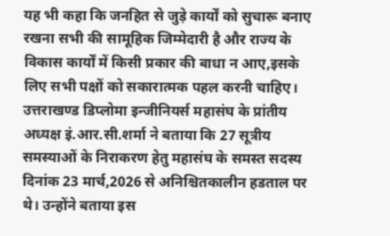यह भी कहा कि जनहित से जुड़े कार्यों को सुचारू बनाए रखना सभी की सामूहिक जिम्मेदारी है और राज्य के विकास कार्यों में किसी प्रकार की बाधा न आए,इसके लिए सभी पक्षों को सकारात्मक पहल करनी चाहिए।
उत्तराखण्ड डिप्लोमा इन्जीनियर्स महासंघ के प्रांतीय अध्यक्ष इं.आर.सी.शर्मा ने बताया कि 27 सूत्रीय समस्याओं के निराकरण हेतु महासंघ के समस्त सदस्य दिनांक 23 मार्च,2026 से अनिश्चितकालीन हडताल पर थे। उन्होंने बताया इस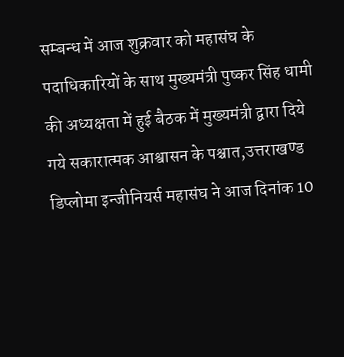सम्बन्ध में आज शुक्रवार को महासंघ के पदाधिकारियों के साथ मुख्यमंत्री पुष्कर सिंह धामी की अध्यक्षता में हुई बैठक में मुख्यमंत्री द्वारा दिये गये सकारात्मक आश्वासन के पश्चात,उत्तराखण्ड डिप्लोमा इन्जीनियर्स महासंघ ने आज दिनांक 10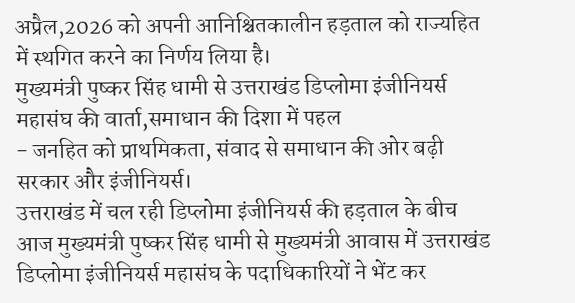अप्रैल,2026 को अपनी आनिश्चितकालीन हड़ताल को राज्यहित में स्थगित करने का निर्णय लिया है।
मुख्यमंत्री पुष्कर सिंह धामी से उत्तराखंड डिप्लोमा इंजीनियर्स महासंघ की वार्ता,समाधान की दिशा में पहल
- जनहित को प्राथमिकता, संवाद से समाधान की ओर बढ़ी सरकार और इंजीनियर्स।
उत्तराखंड में चल रही डिप्लोमा इंजीनियर्स की हड़ताल के बीच आज मुख्यमंत्री पुष्कर सिंह धामी से मुख्यमंत्री आवास में उत्तराखंड डिप्लोमा इंजीनियर्स महासंघ के पदाधिकारियों ने भेंट कर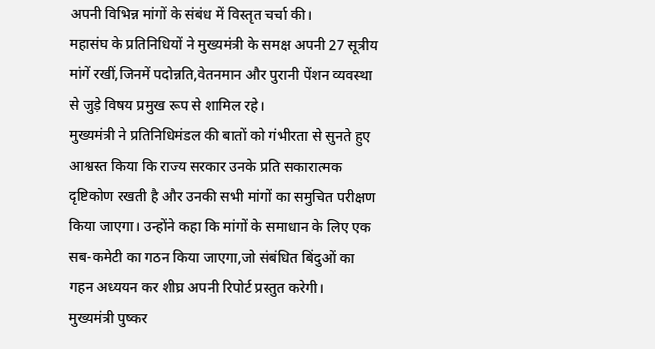अपनी विभिन्न मांगों के संबंध में विस्तृत चर्चा की।
महासंघ के प्रतिनिधियों ने मुख्यमंत्री के समक्ष अपनी 27 सूत्रीय मांगें रखीं,जिनमें पदोन्नति,वेतनमान और पुरानी पेंशन व्यवस्था से जुड़े विषय प्रमुख रूप से शामिल रहे।
मुख्यमंत्री ने प्रतिनिधिमंडल की बातों को गंभीरता से सुनते हुए आश्वस्त किया कि राज्य सरकार उनके प्रति सकारात्मक दृष्टिकोण रखती है और उनकी सभी मांगों का समुचित परीक्षण किया जाएगा। उन्होंने कहा कि मांगों के समाधान के लिए एक सब-कमेटी का गठन किया जाएगा,जो संबंधित बिंदुओं का गहन अध्ययन कर शीघ्र अपनी रिपोर्ट प्रस्तुत करेगी।
मुख्यमंत्री पुष्कर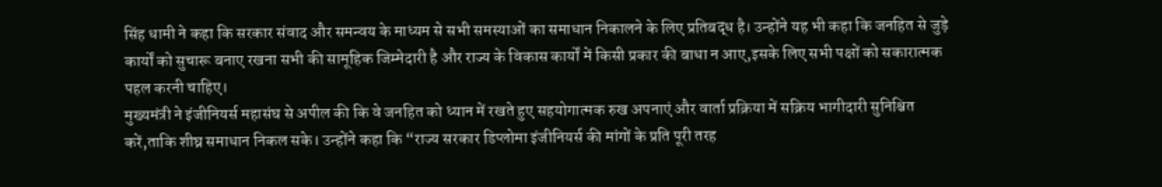सिंह धामी ने कहा कि सरकार संवाद और समन्वय के माध्यम से सभी समस्याओं का समाधान निकालने के लिए प्रतिबद्ध है। उन्होंने यह भी कहा कि जनहित से जुड़े कार्यों को सुचारू बनाए रखना सभी की सामूहिक जिम्मेदारी है और राज्य के विकास कार्यों में किसी प्रकार की बाधा न आए,इसके लिए सभी पक्षों को सकारात्मक पहल करनी चाहिए।
मुख्यमंत्री ने इंजीनियर्स महासंघ से अपील की कि वे जनहित को ध्यान में रखते हुए सहयोगात्मक रुख अपनाएं और वार्ता प्रक्रिया में सक्रिय भागीदारी सुनिश्चित करें,ताकि शीघ्र समाधान निकल सके। उन्होंने कहा कि “राज्य सरकार डिप्लोमा इंजीनियर्स की मांगों के प्रति पूरी तरह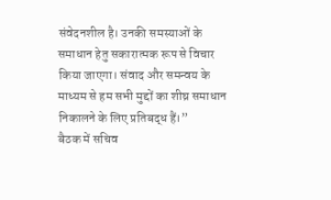संवेदनशील है। उनकी समस्याओं के समाधान हेतु सकारात्मक रूप से विचार किया जाएगा। संवाद और समन्वय के माध्यम से हम सभी मुद्दों का शीघ्र समाधान निकालने के लिए प्रतिबद्ध हैं।”
बैठक में सचिव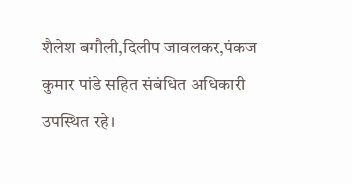शैलेश बगौली,दिलीप जावलकर,पंकज कुमार पांडे सहित संबंधित अधिकारी उपस्थित रहे।